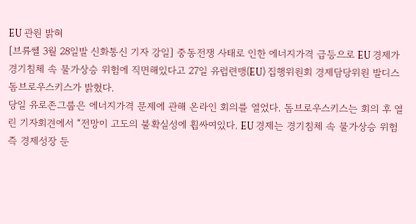EU 관원 밝혀
[브류쎌 3월 28일발 신화통신 기자 강일] 중동전쟁 사태로 인한 에너지가격 급등으로 EU 경제가 경기침체 속 물가상승 위험에 직면해있다고 27일 유럽련맹(EU) 집행위원회 경제담당위원 발디스 돔브로우스키스가 밝혔다.
당일 유로존그룹은 에너지가격 문제에 관해 온라인 회의를 열었다. 돔브로우스키스는 회의 후 열린 기자회견에서 “전망이 고도의 불확실성에 휩싸여있다. EU 경제는 경기침체 속 물가상승 위험 즉 경제성장 둔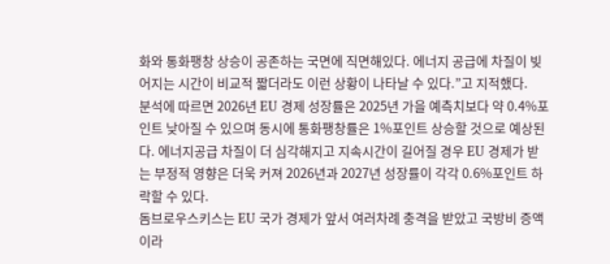화와 통화팽창 상승이 공존하는 국면에 직면해있다. 에너지 공급에 차질이 빚어지는 시간이 비교적 짧더라도 이런 상황이 나타날 수 있다.”고 지적했다.
분석에 따르면 2026년 EU 경제 성장률은 2025년 가을 예측치보다 약 0.4%포인트 낮아질 수 있으며 동시에 통화팽창률은 1%포인트 상승할 것으로 예상된다. 에너지공급 차질이 더 심각해지고 지속시간이 길어질 경우 EU 경제가 받는 부정적 영향은 더욱 커져 2026년과 2027년 성장률이 각각 0.6%포인트 하락할 수 있다.
돔브로우스키스는 EU 국가 경제가 앞서 여러차례 충격을 받았고 국방비 증액이라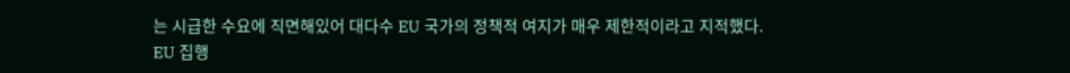는 시급한 수요에 직면해있어 대다수 EU 국가의 정책적 여지가 매우 제한적이라고 지적했다.
EU 집행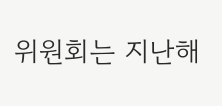위원회는 지난해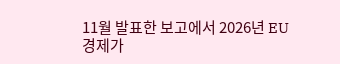11월 발표한 보고에서 2026년 EU 경제가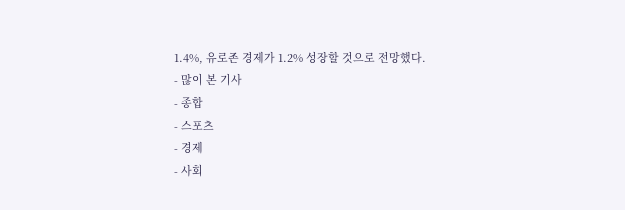1.4%, 유로존 경제가 1.2% 성장할 것으로 전망했다.
- 많이 본 기사
- 종합
- 스포츠
- 경제
- 사회